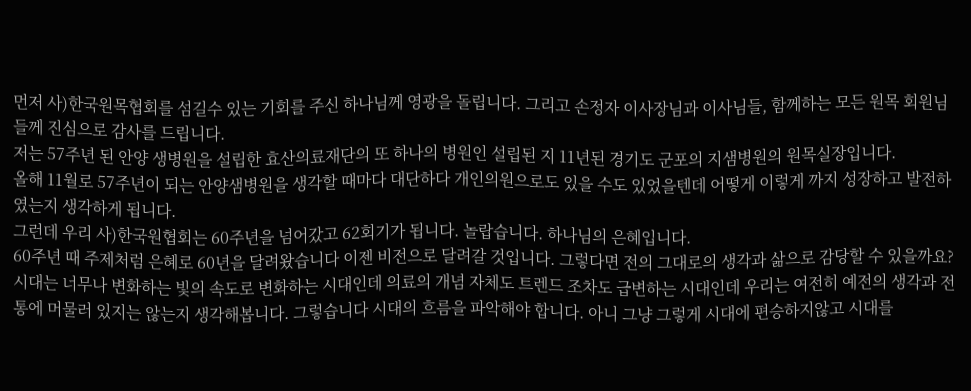먼저 사)한국원목협회를 섬길수 있는 기회를 주신 하나님께 영광을 돌립니다. 그리고 손정자 이사장님과 이사님들, 함께하는 모든 원목 회원님들께 진심으로 감사를 드립니다.
저는 57주년 된 안양 생병원을 설립한 효산의료재단의 또 하나의 병원인 설립된 지 11년된 경기도 군포의 지샘병원의 원목실장입니다.
올해 11월로 57주년이 되는 안양샘병원을 생각할 때마다 대단하다 개인의원으로도 있을 수도 있었을텐데 어떻게 이렇게 까지 성장하고 발전하였는지 생각하게 됩니다.
그런데 우리 사)한국원협회는 60주년을 넘어갔고 62회기가 됩니다. 놀랍습니다. 하나님의 은혜입니다.
60주년 때 주제처럼 은혜로 60년을 달려왔습니다 이젠 비전으로 달려갈 것입니다. 그렇다면 전의 그대로의 생각과 삶으로 감당할 수 있을까요?
시대는 너무나 변화하는 빛의 속도로 변화하는 시대인데 의료의 개념 자체도 트렌드 조차도 급변하는 시대인데 우리는 여전히 예전의 생각과 전통에 머물러 있지는 않는지 생각해봅니다. 그렇습니다 시대의 흐름을 파악해야 합니다. 아니 그냥 그렇게 시대에 편승하지않고 시대를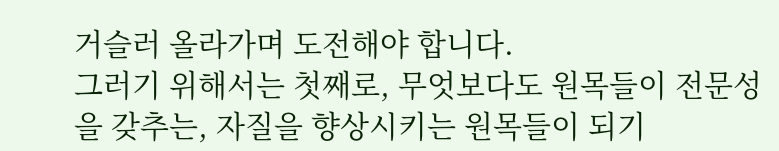거슬러 올라가며 도전해야 합니다.
그러기 위해서는 첫째로, 무엇보다도 원목들이 전문성을 갖추는, 자질을 향상시키는 원목들이 되기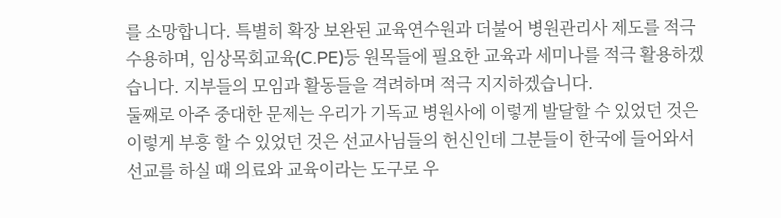를 소망합니다. 특별히 확장 보완된 교육연수원과 더불어 병원관리사 제도를 적극 수용하며, 임상목회교육(C.PE)등 원목들에 필요한 교육과 세미나를 적극 활용하겠습니다. 지부들의 모임과 활동들을 격려하며 적극 지지하겠습니다.
둘째로 아주 중대한 문제는 우리가 기독교 병원사에 이렇게 발달할 수 있었던 것은 이렇게 부흥 할 수 있었던 것은 선교사님들의 헌신인데 그분들이 한국에 들어와서 선교를 하실 때 의료와 교육이라는 도구로 우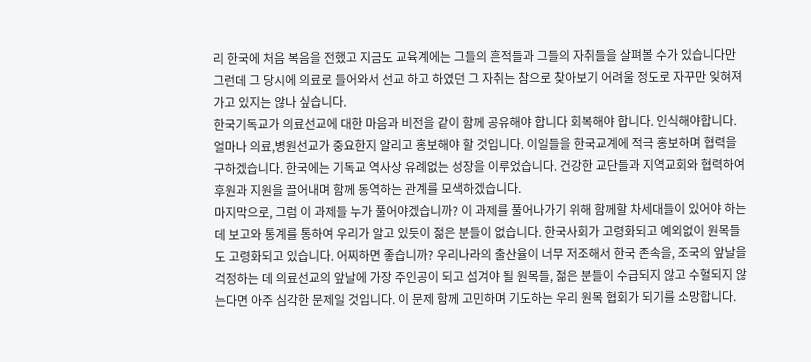리 한국에 처음 복음을 전했고 지금도 교육계에는 그들의 흔적들과 그들의 자취들을 살펴볼 수가 있습니다만 그런데 그 당시에 의료로 들어와서 선교 하고 하였던 그 자취는 참으로 찾아보기 어려울 정도로 자꾸만 잊혀져 가고 있지는 않나 싶습니다.
한국기독교가 의료선교에 대한 마음과 비전을 같이 함께 공유해야 합니다 회복해야 합니다. 인식해야합니다. 얼마나 의료,병원선교가 중요한지 알리고 홍보해야 할 것입니다. 이일들을 한국교계에 적극 홍보하며 협력을 구하겠습니다. 한국에는 기독교 역사상 유례없는 성장을 이루었습니다. 건강한 교단들과 지역교회와 협력하여 후원과 지원을 끌어내며 함께 동역하는 관계를 모색하겠습니다.
마지막으로, 그럼 이 과제들 누가 풀어야겠습니까? 이 과제를 풀어나가기 위해 함께할 차세대들이 있어야 하는데 보고와 통계를 통하여 우리가 알고 있듯이 젊은 분들이 없습니다. 한국사회가 고령화되고 예외없이 원목들도 고령화되고 있습니다. 어찌하면 좋습니까? 우리나라의 출산율이 너무 저조해서 한국 존속을, 조국의 앞날을 걱정하는 데 의료선교의 앞날에 가장 주인공이 되고 섬겨야 될 원목들, 젊은 분들이 수급되지 않고 수혈되지 않는다면 아주 심각한 문제일 것입니다. 이 문제 함께 고민하며 기도하는 우리 원목 협회가 되기를 소망합니다.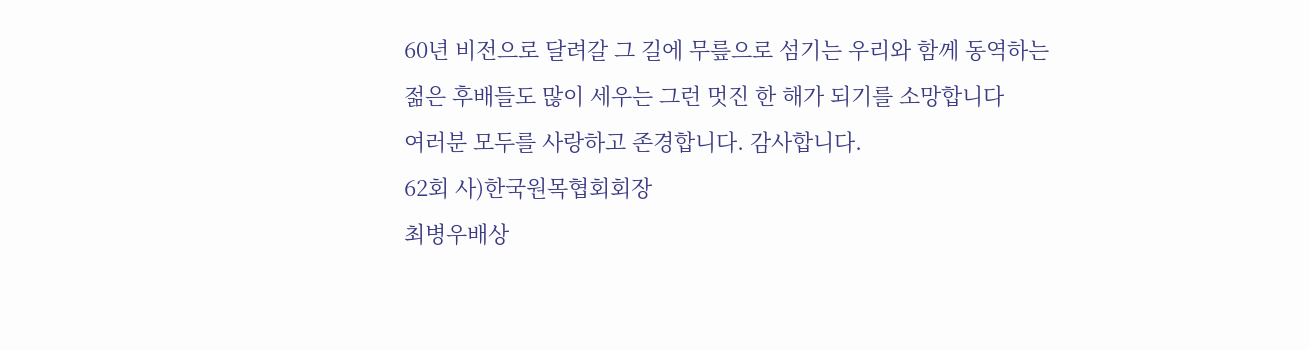60년 비전으로 달려갈 그 길에 무릎으로 섬기는 우리와 함께 동역하는 젊은 후배들도 많이 세우는 그런 멋진 한 해가 되기를 소망합니다
여러분 모두를 사랑하고 존경합니다. 감사합니다.
62회 사)한국원목협회회장
최병우배상